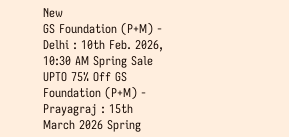New
GS Foundation (P+M) - Delhi : 10th Feb. 2026, 10:30 AM Spring Sale UPTO 75% Off GS Foundation (P+M) - Prayagraj : 15th March 2026 Spring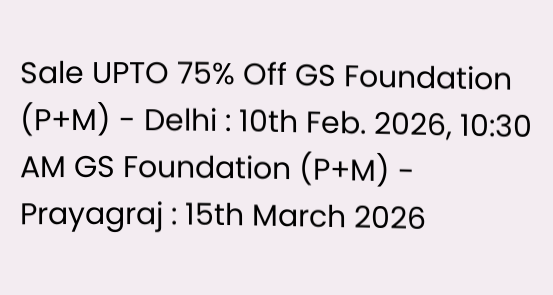Sale UPTO 75% Off GS Foundation (P+M) - Delhi : 10th Feb. 2026, 10:30 AM GS Foundation (P+M) - Prayagraj : 15th March 2026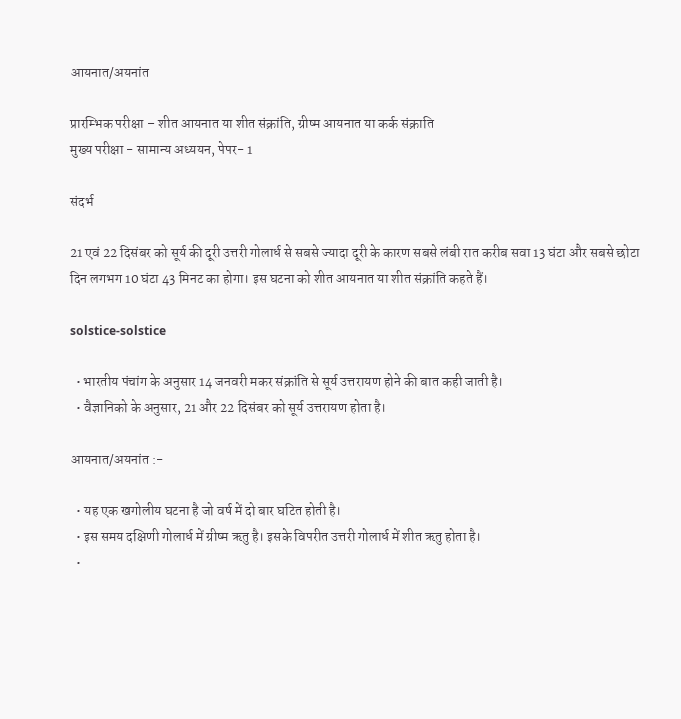आयनात/अयनांत

प्रारम्भिक परीक्षा – शीत आयनात या शीत संक्रांति, ग्रीष्म आयनात या कर्क संक्राति
मुख्य परीक्षा - सामान्य अध्ययन, पेपर- 1

संदर्भ

21 एवं 22 दिसंबर को सूर्य की दूरी उत्तरी गोलार्ध से सबसे ज्यादा दूरी के कारण सबसे लंबी रात करीब सवा 13 घंटा और सबसे छोटा दिन लगभग 10 घंटा 43 मिनट का होगा। इस घटना को शीत आयनात या शीत संक्रांति कहते हैं।

solstice-solstice

  • भारतीय पंचांग के अनुसार 14 जनवरी मकर संक्रांति से सूर्य उत्तरायण होने की बात कही जाती है।
  • वैज्ञानिको के अनुसार, 21 और 22 दिसंबर को सूर्य उत्तरायण होता है।

आयनात/अयनांत :-

  • यह एक खगोलीय घटना है जो वर्ष में दो बार घटित होती है।
  • इस समय दक्षिणी गोलार्ध में ग्रीष्म ऋतु है। इसके विपरीत उत्तरी गोलार्ध में शीत ऋतु होता है।
  •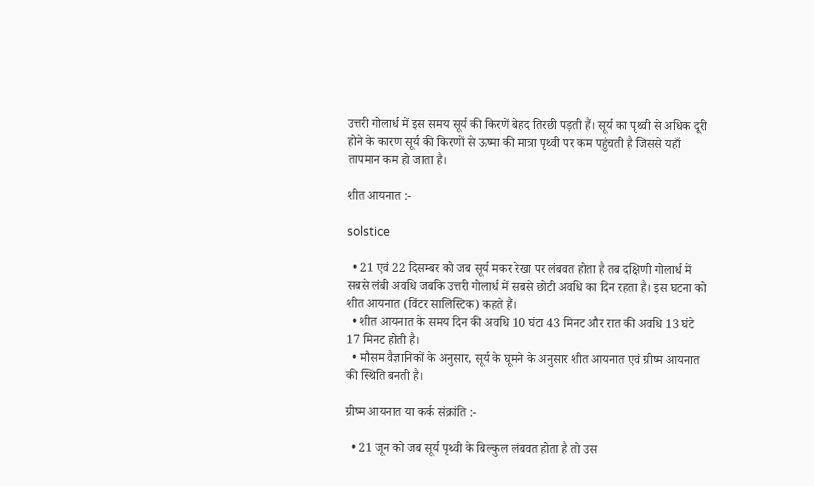उत्तरी गोलार्ध में इस समय सूर्य की किरणें बेहद तिरछी पड़ती हैं। सूर्य का पृथ्वी से अधिक दूरी होने के कारण सूर्य की किरणों से ऊष्मा की मात्रा पृथ्वी पर कम पहुंचती है जिससे यहाँ  तापमान कम हो जाता है।

शीत आयनात :-

solstice

  • 21 एवं 22 दिसम्बर को जब सूर्य मकर रेखा पर लंबवत होता है तब दक्षिणी गोलार्ध में सबसे लंबी अवधि जबकि उत्तरी गोलार्ध में सबसे छोटी अवधि का दिन रहता है। इस घटना को शीत आयनात (विंटर सालिस्टिक) कहते हैं।
  • शीत आयनात के समय दिन की अवधि 10 घंटा 43 मिनट और रात की अवधि 13 घंटे 17 मिनट होती है।
  • मौसम वैज्ञानिकों के अनुसार, सूर्य के घूमने के अनुसार शीत आयनात एवं ग्रीष्म आयनात की स्थिति बनती है।

ग्रीष्म आयनात या कर्क संक्रांति :-

  • 21 जून को जब सूर्य पृथ्वी के बिल्कुल लंबवत होता है तो उस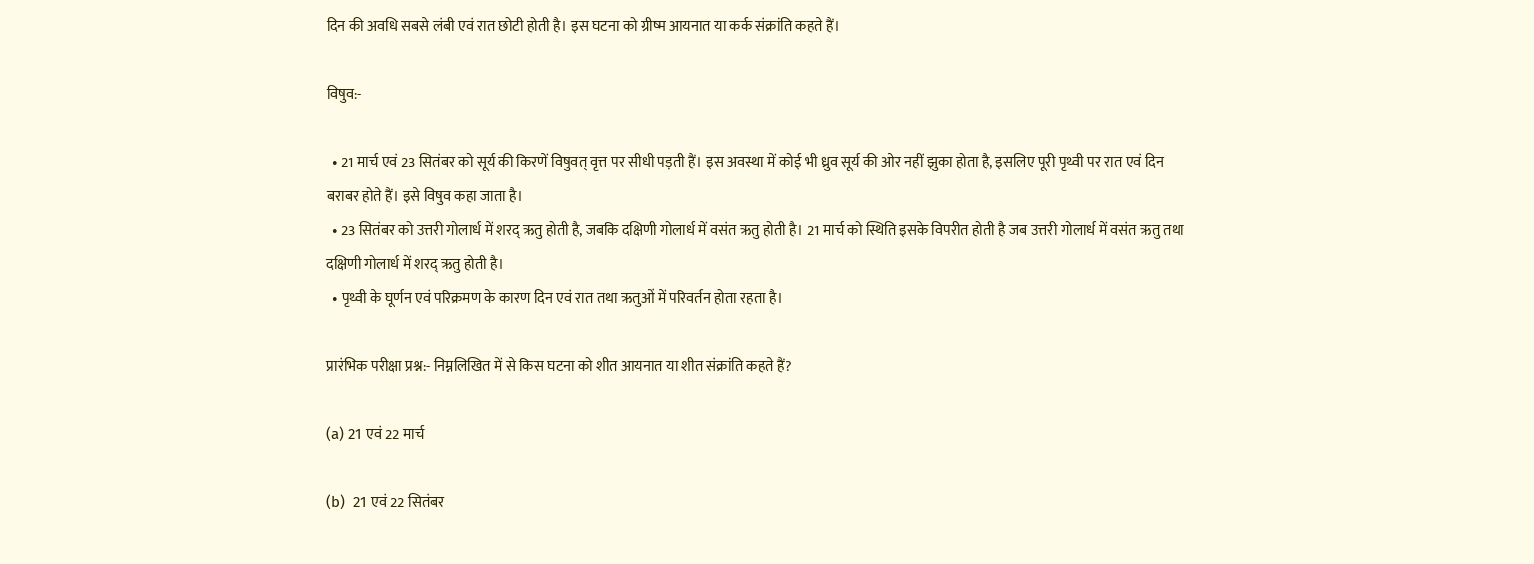दिन की अवधि सबसे लंबी एवं रात छोटी होती है। इस घटना को ग्रीष्म आयनात या कर्क संक्रांति कहते हैं।

विषुव:-

  • 21 मार्च एवं 23 सितंबर को सूर्य की किरणें विषुवत् वृत्त पर सीधी पड़ती हैं। इस अवस्था में कोई भी ध्रुव सूर्य की ओर नहीं झुका होता है, इसलिए पूरी पृथ्वी पर रात एवं दिन बराबर होते हैं। इसे विषुव कहा जाता है।
  • 23 सितंबर को उत्तरी गोलार्ध में शरद् ऋतु होती है, जबकि दक्षिणी गोलार्ध में वसंत ऋतु होती है। 21 मार्च को स्थिति इसके विपरीत होती है जब उत्तरी गोलार्ध में वसंत ऋतु तथा दक्षिणी गोलार्ध में शरद् ऋतु होती है।
  • पृथ्वी के घूर्णन एवं परिक्रमण के कारण दिन एवं रात तथा ऋतुओं में परिवर्तन होता रहता है।

प्रारंभिक परीक्षा प्रश्न:- निम्नलिखित में से किस घटना को शीत आयनात या शीत संक्रांति कहते हैं?

(a) 21 एवं 22 मार्च

(b)  21 एवं 22 सितंबर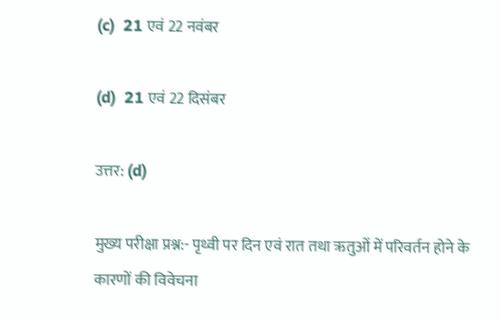(c)  21 एवं 22 नवंबर

(d)  21 एवं 22 दिसंबर

उत्तर: (d)

मुख्य परीक्षा प्रश्न:- पृथ्वी पर दिन एवं रात तथा ऋतुओं में परिवर्तन होने के कारणों की विवेचना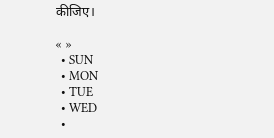कीजिए।

« »
  • SUN
  • MON
  • TUE
  • WED
  •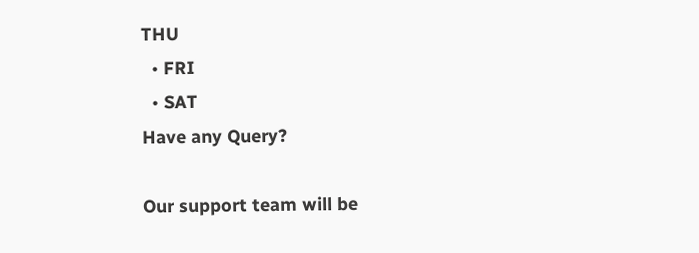THU
  • FRI
  • SAT
Have any Query?

Our support team will be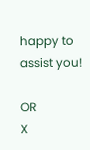happy to assist you!

OR
X